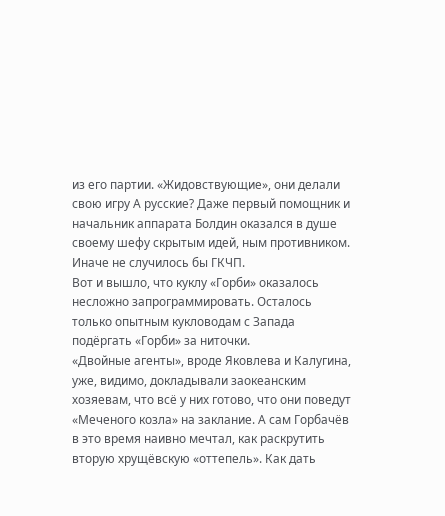из его партии. «Жидовствующие», они делали свою игру А русские? Даже первый помощник и начальник аппарата Болдин оказался в душе своему шефу скрытым идей, ным противником. Иначе не случилось бы ГКЧП.
Вот и вышло, что куклу «Горби» оказалось несложно запрограммировать. Осталось только опытным кукловодам с Запада подёргать «Горби» за ниточки.
«Двойные агенты», вроде Яковлева и Калугина, уже, видимо, докладывали заокеанским хозяевам, что всё у них готово, что они поведут «Меченого козла» на заклание. А сам Горбачёв в это время наивно мечтал, как раскрутить вторую хрущёвскую «оттепель». Как дать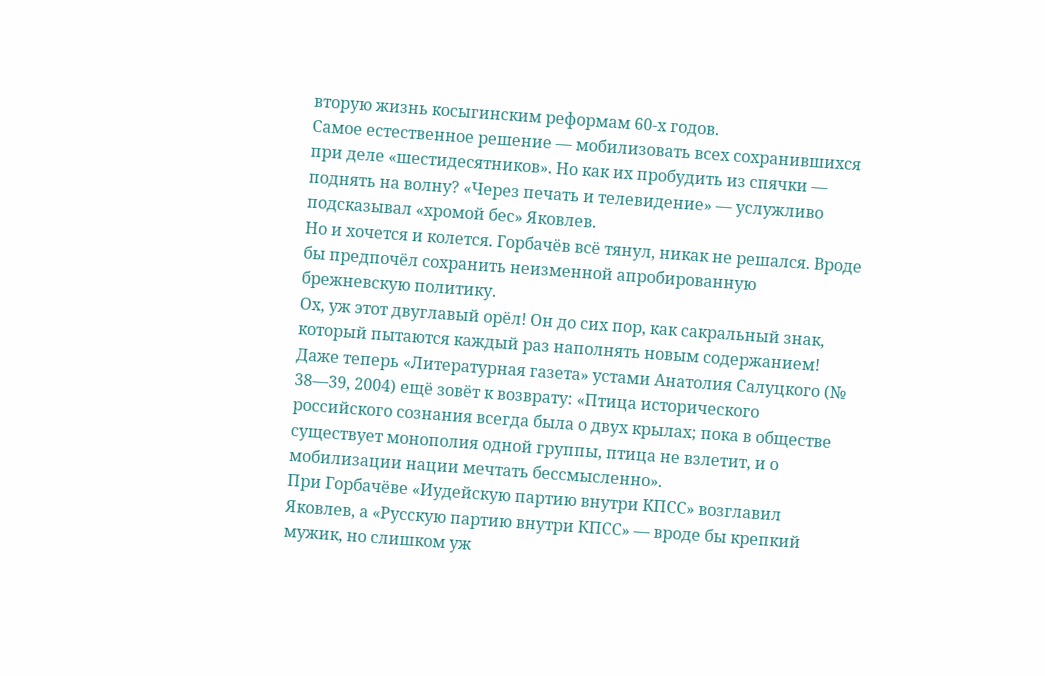вторую жизнь косыгинским реформам 60-х годов.
Самое естественное решение — мобилизовать всех сохранившихся при деле «шестидесятников». Но как их пробудить из спячки — поднять на волну? «Через печать и телевидение» — услужливо подсказывал «хромой бес» Яковлев.
Но и хочется и колется. Горбачёв всё тянул, никак не решался. Вроде бы предпочёл сохранить неизменной апробированную брежневскую политику.
Ох, уж этот двуглавый орёл! Он до сих пор, как сакральный знак, который пытаются каждый раз наполнять новым содержанием! Даже теперь «Литературная газета» устами Анатолия Салуцкого (№ 38—39, 2004) ещё зовёт к возврату: «Птица исторического российского сознания всегда была о двух крылах; пока в обществе существует монополия одной группы, птица не взлетит, и о мобилизации нации мечтать бессмысленно».
При Горбачёве «Иудейскую партию внутри КПСС» возглавил Яковлев, а «Русскую партию внутри КПСС» — вроде бы крепкий мужик, но слишком уж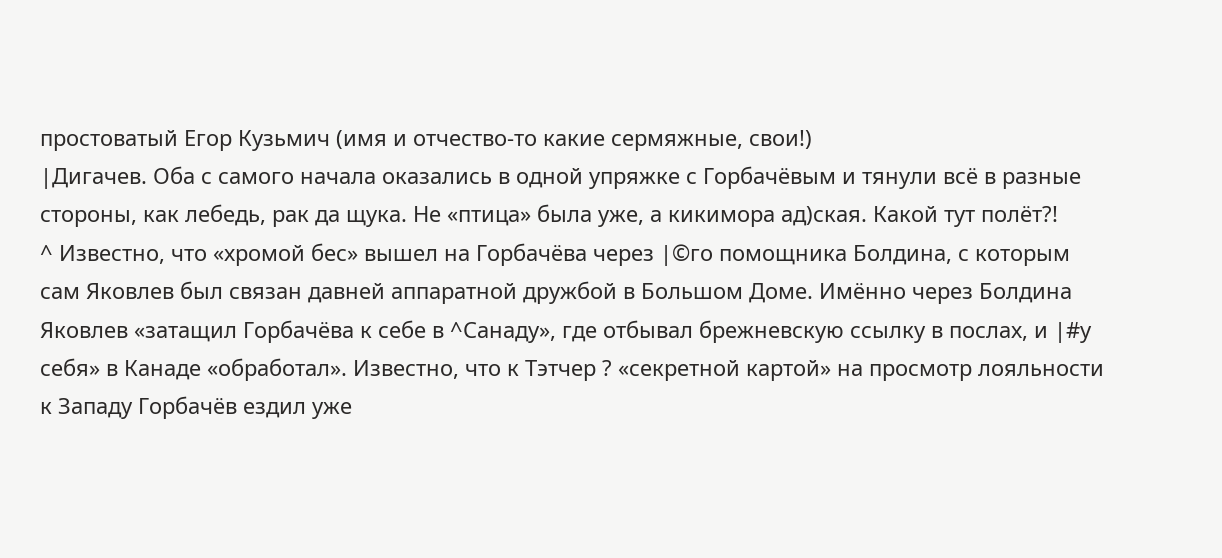простоватый Егор Кузьмич (имя и отчество-то какие сермяжные, свои!)
|Дигачев. Оба с самого начала оказались в одной упряжке с Горбачёвым и тянули всё в разные стороны, как лебедь, рак да щука. Не «птица» была уже, а кикимора ад)ская. Какой тут полёт?!
^ Известно, что «хромой бес» вышел на Горбачёва через |©го помощника Болдина, с которым сам Яковлев был связан давней аппаратной дружбой в Большом Доме. Имённо через Болдина Яковлев «затащил Горбачёва к себе в ^Санаду», где отбывал брежневскую ссылку в послах, и |#у себя» в Канаде «обработал». Известно, что к Тэтчер ? «секретной картой» на просмотр лояльности к Западу Горбачёв ездил уже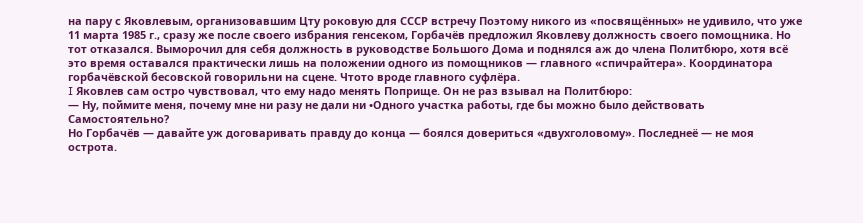на пару с Яковлевым, организовавшим Цту роковую для СССР встречу Поэтому никого из «посвящённых» не удивило, что уже 11 марта 1985 г., сразу же после своего избрания генсеком, Горбачёв предложил Яковлеву должность своего помощника. Но тот отказался. Выморочил для себя должность в руководстве Большого Дома и поднялся аж до члена Политбюро, хотя всё это время оставался практически лишь на положении одного из помощников — главного «спичрайтера». Координатора горбачёвской бесовской говорильни на сцене. Чтото вроде главного суфлёра.
I Яковлев сам остро чувствовал, что ему надо менять Поприще. Он не раз взывал на Политбюро:
— Ну, поймите меня, почему мне ни разу не дали ни •Одного участка работы, где бы можно было действовать Самостоятельно?
Но Горбачёв — давайте уж договаривать правду до конца — боялся довериться «двухголовому». Последнеё — не моя острота.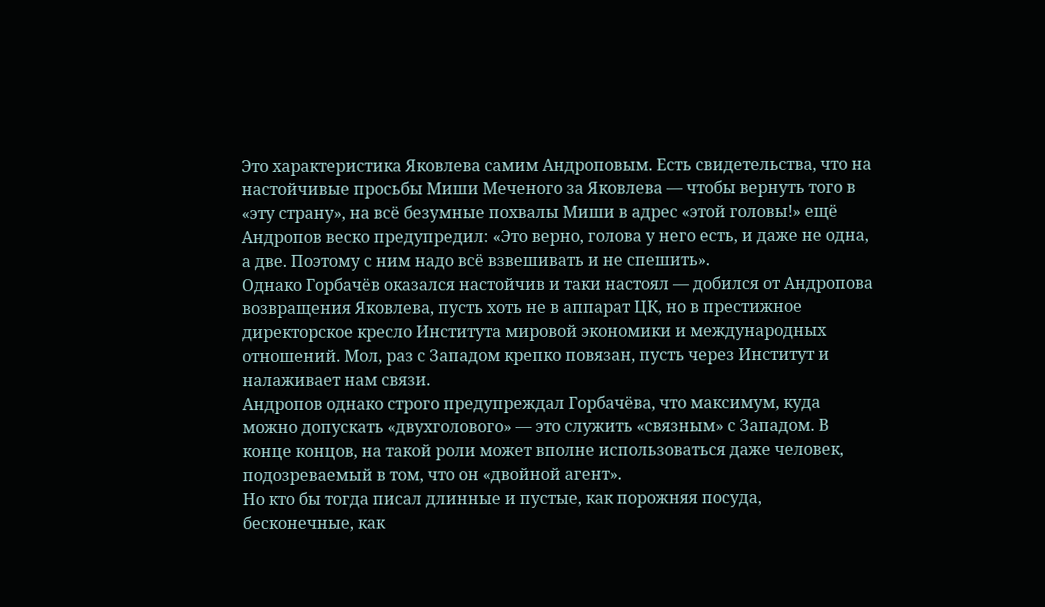Это характеристика Яковлева самим Андроповым. Есть свидетельства, что на настойчивые просьбы Миши Меченого за Яковлева — чтобы вернуть того в «эту страну», на всё безумные похвалы Миши в адрес «этой головы!» ещё Андропов веско предупредил: «Это верно, голова у него есть, и даже не одна, а две. Поэтому с ним надо всё взвешивать и не спешить».
Однако Горбачёв оказался настойчив и таки настоял — добился от Андропова возвращения Яковлева, пусть хоть не в аппарат ЦК, но в престижное директорское кресло Института мировой экономики и международных отношений. Мол, раз с Западом крепко повязан, пусть через Институт и налаживает нам связи.
Андропов однако строго предупреждал Горбачёва, что максимум, куда можно допускать «двухголового» — это служить «связным» с Западом. В конце концов, на такой роли может вполне использоваться даже человек, подозреваемый в том, что он «двойной агент».
Но кто бы тогда писал длинные и пустые, как порожняя посуда, бесконечные, как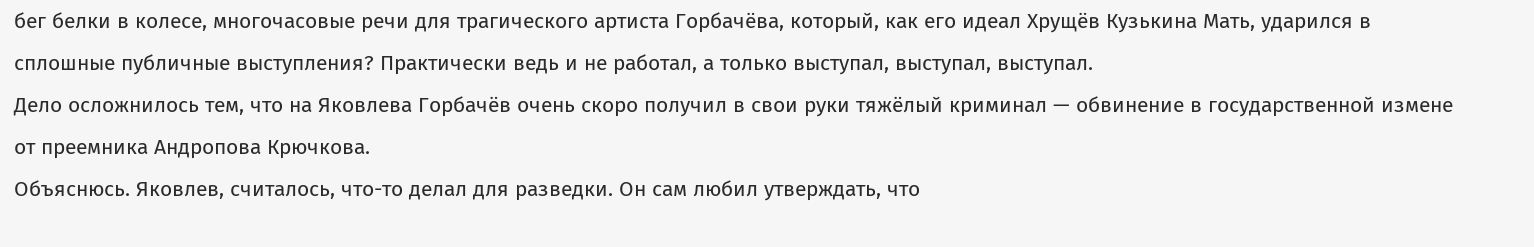бег белки в колесе, многочасовые речи для трагического артиста Горбачёва, который, как его идеал Хрущёв Кузькина Мать, ударился в сплошные публичные выступления? Практически ведь и не работал, а только выступал, выступал, выступал.
Дело осложнилось тем, что на Яковлева Горбачёв очень скоро получил в свои руки тяжёлый криминал — обвинение в государственной измене от преемника Андропова Крючкова.
Объяснюсь. Яковлев, считалось, что-то делал для разведки. Он сам любил утверждать, что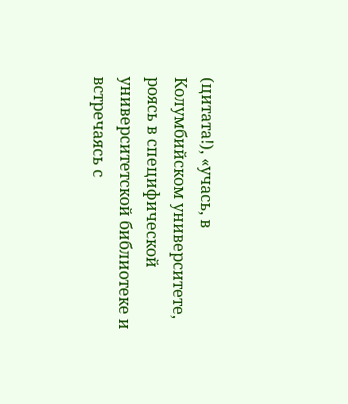(цитата!), «учась, в Колумбийском университете, роясь в специфической университетской библиотеке и встречаясь с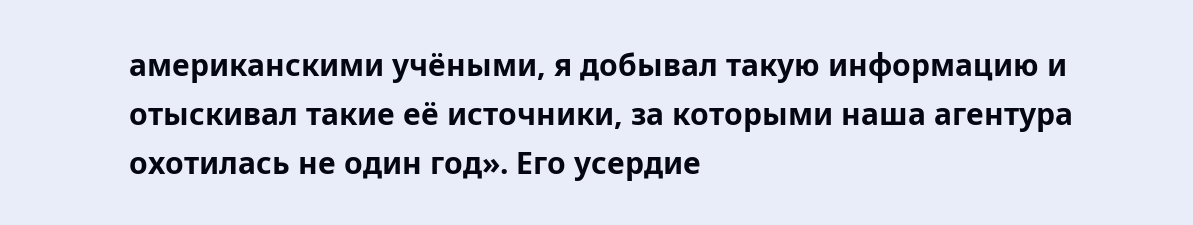американскими учёными, я добывал такую информацию и отыскивал такие её источники, за которыми наша агентура охотилась не один год». Его усердие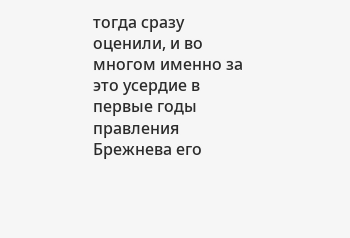тогда сразу оценили, и во многом именно за это усердие в первые годы правления Брежнева его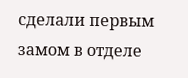сделали первым замом в отделе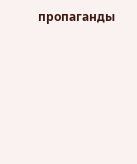пропаганды